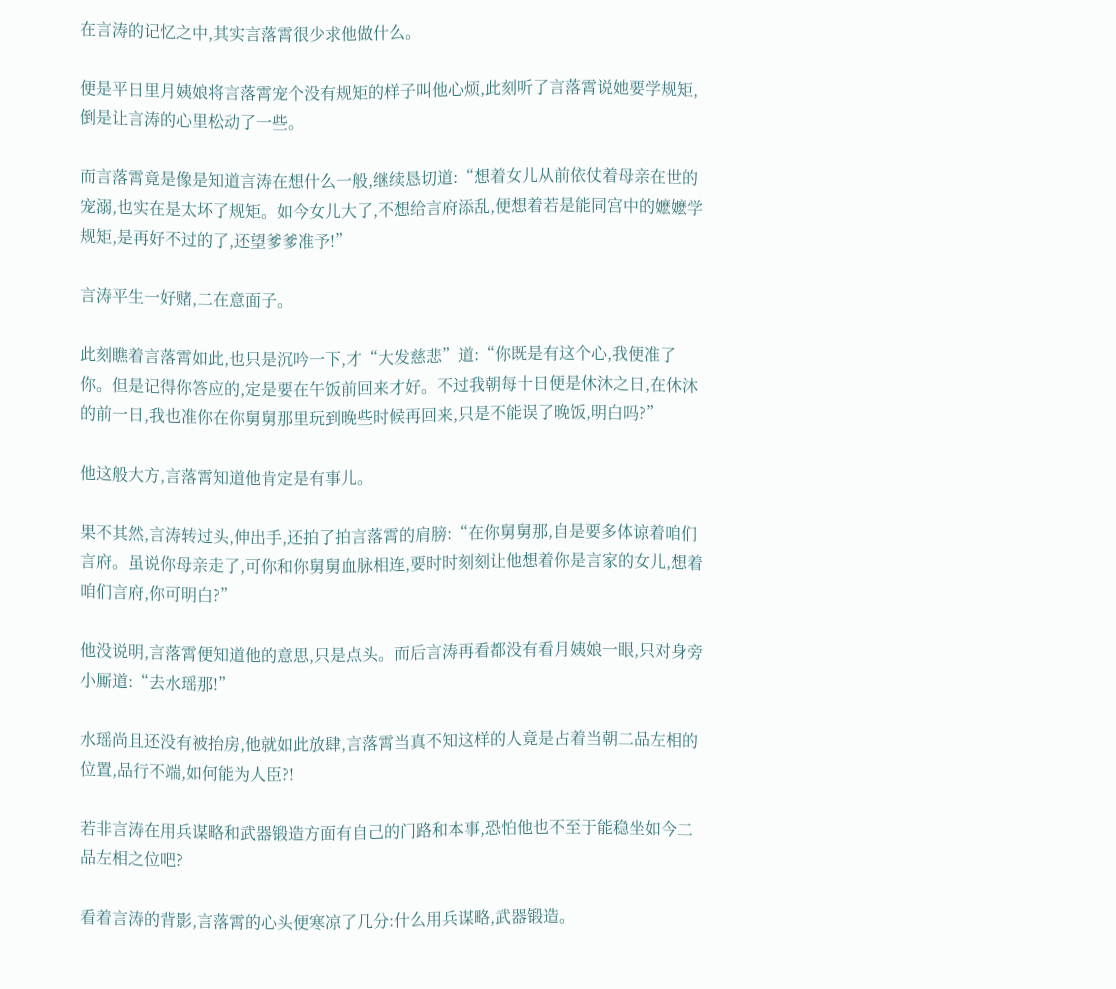在言涛的记忆之中,其实言落霄很少求他做什么。

便是平日里月姨娘将言落霄宠个没有规矩的样子叫他心烦,此刻听了言落霄说她要学规矩,倒是让言涛的心里松动了一些。

而言落霄竟是像是知道言涛在想什么一般,继续恳切道:“想着女儿从前依仗着母亲在世的宠溺,也实在是太坏了规矩。如今女儿大了,不想给言府添乱,便想着若是能同宫中的嬷嬷学规矩,是再好不过的了,还望爹爹准予!”

言涛平生一好赌,二在意面子。

此刻瞧着言落霄如此,也只是沉吟一下,才“大发慈悲”道:“你既是有这个心,我便准了你。但是记得你答应的,定是要在午饭前回来才好。不过我朝每十日便是休沐之日,在休沐的前一日,我也准你在你舅舅那里玩到晚些时候再回来,只是不能误了晚饭,明白吗?”

他这般大方,言落霄知道他肯定是有事儿。

果不其然,言涛转过头,伸出手,还拍了拍言落霄的肩膀:“在你舅舅那,自是要多体谅着咱们言府。虽说你母亲走了,可你和你舅舅血脉相连,要时时刻刻让他想着你是言家的女儿,想着咱们言府,你可明白?”

他没说明,言落霄便知道他的意思,只是点头。而后言涛再看都没有看月姨娘一眼,只对身旁小厮道:“去水瑶那!”

水瑶尚且还没有被抬房,他就如此放肆,言落霄当真不知这样的人竟是占着当朝二品左相的位置,品行不端,如何能为人臣?!

若非言涛在用兵谋略和武器锻造方面有自己的门路和本事,恐怕他也不至于能稳坐如今二品左相之位吧?

看着言涛的背影,言落霄的心头便寒凉了几分:什么用兵谋略,武器锻造。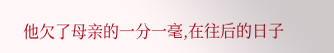他欠了母亲的一分一毫,在往后的日子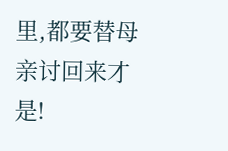里,都要替母亲讨回来才是!